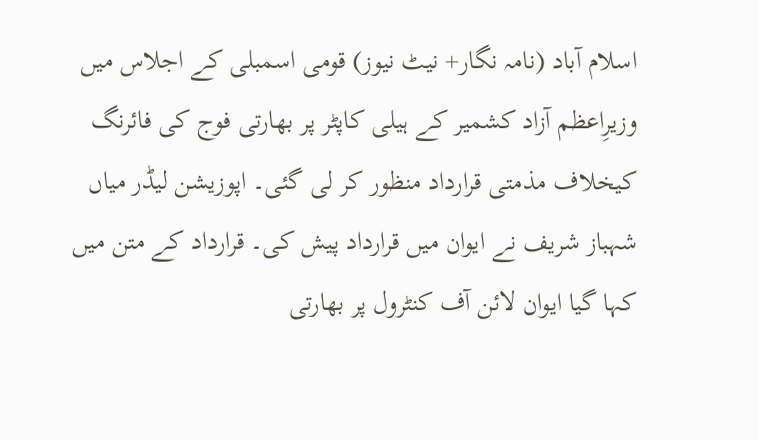اسلام آباد (نامہ نگار+ نیٹ نیوز) قومی اسمبلی کے اجلاس میں وزیرِاعظم آزاد کشمیر کے ہیلی کاپٹر پر بھارتی فوج کی فائرنگ کیخلاف مذمتی قرارداد منظور کر لی گئی۔ اپوزیشن لیڈر میاں شہباز شریف نے ایوان میں قرارداد پیش کی۔ قرارداد کے متن میں کہا گیا ایوان لائن آف کنٹرول پر بھارتی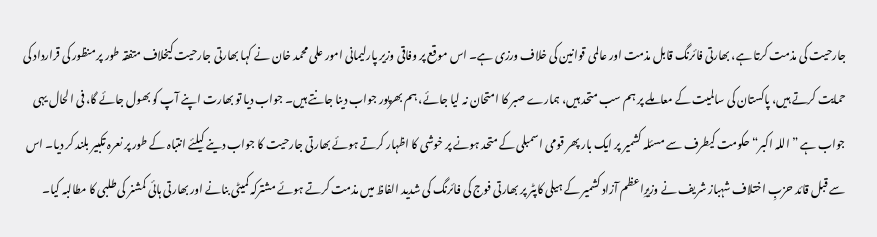جارحیت کی مذمت کرتا ہے، بھارتی فائرنگ قابل مذمت اور عالمی قوانین کی خلاف ورزی ہے۔ اس موقع پر وفاقی وزیر پارلیمانی امور علی محمد خان نے کہا بھارتی جارحیت کیخلاف متفقہ طور پر منظور کی قرارداد کی حمایت کرتے ہیں، پاکستان کی سالمیت کے معاملے پر ہم سب متحد ہیں، ہمارے صبر کا امتحان نہ لیا جائے، ہم بھرپور جواب دینا جانتے ہیں۔ جواب دیا تو بھارت اپنے آپ کو بھول جائے گا، فی الحال یہی جواب ہے ”اللہ اکبر“ حکومت کیطرف سے مسئلہ کشمیر پر ایک بار پھر قومی اسمبلی کے متحد ہونے پر خوشی کا اظہار کرتے ہوئے بھارتی جارحیت کا جواب دینے کیلئے انتباہ کے طور پر نعرہ تکبیر بلند کر دیا۔ اس سے قبل قائد حزبِ اختلاف شہباز شریف نے وزیرِاعظم آزاد کشمیر کے ہیلی کاپٹر پر بھارتی فوج کی فائرنگ کی شدید الفاظ میں مذمت کرتے ہوئے مشترکہ کمیٹی بنانے اور بھارتی ہائی کمشنر کی طلبی کا مطالبہ کیا۔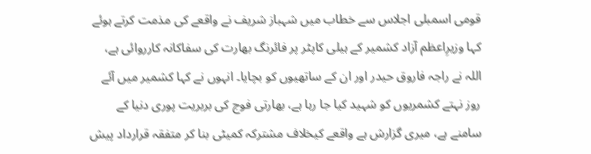قومی اسمبلی اجلاس سے خطاب میں شہباز شریف نے واقعے کی مذمت کرتے ہوئے کہا وزیرِاعظم آزاد کشمیر کے ہیلی کاپٹر پر فائرنگ بھارت کی سفاکانہ کارروائی ہے، اللہ نے راجہ فاروق حیدر اور ان کے ساتھیوں کو بچایا۔ انہوں نے کہا کشمیر میں آئے روز نہتے کشمریوں کو شہید کیا جا رہا ہے، بھارتی فوج کی بربریت پوری دنیا کے سامنے ہے، میری گزارش ہے واقعے کیخلاف مشترکہ کمیٹی بنا کر متفقہ قرارداد پیش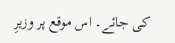کی جائے۔ اس موقع پر وزیرِ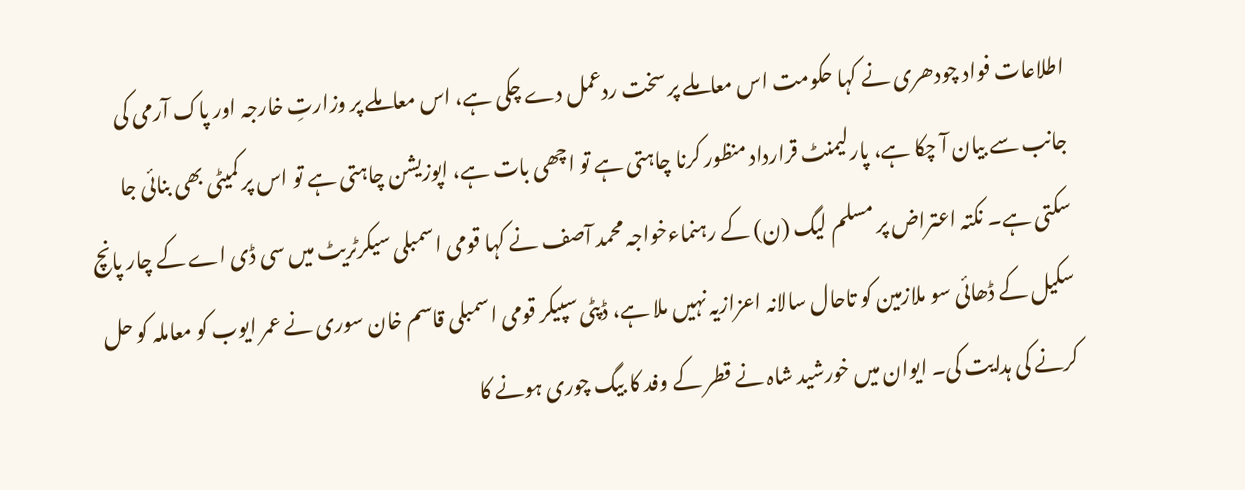اطلاعات فواد چودھری نے کہا حکومت اس معاملے پر سخت ردعمل دے چکی ہے، اس معاملے پر وزارتِ خارجہ اور پاک آرمی کی جانب سے بیان آ چکا ہے، پارلیمنٹ قرارداد منظور کرنا چاہتی ہے تو اچھی بات ہے، اپوزیشن چاہتی ہے تو اس پر کمیٹی بھی بنائی جا سکتی ہے۔ نکتہ اعتراض پر مسلم لیگ (ن) کے رہنماءخواجہ محمد آصف نے کہا قومی اسمبلی سیکرٹریٹ میں سی ڈی اے کے چار پانچ سکیل کے ڈھائی سو ملازمین کو تاحال سالانہ اعزازیہ نہیں ملا ہے، ڈپٹی سپیکر قومی اسمبلی قاسم خان سوری نے عمر ایوب کو معاملہ کو حل کرنے کی ہدایت کی۔ ایوان میں خورشید شاہ نے قطر کے وفد کا بیگ چوری ہونے کا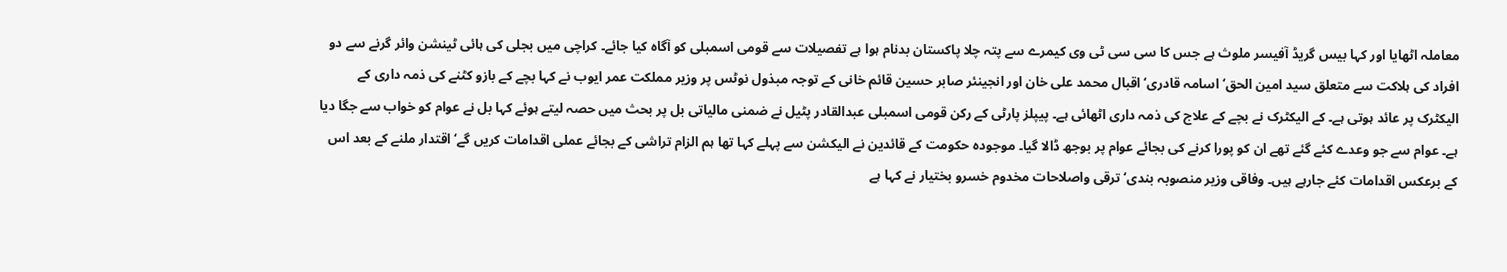معاملہ اٹھایا اور کہا بیس گریڈ آفیسر ملوث ہے جس کا سی سی ٹی وی کیمرے سے پتہ چلا پاکستان بدنام ہوا ہے تفصیلات سے قومی اسمبلی کو آگاہ کیا جائے۔ کراچی میں بجلی کی ہائی ٹینشن وائر گرنے سے دو افراد کی ہلاکت سے متعلق سید امین الحق‘ اسامہ قادری‘ اقبال محمد علی خان اور انجینئر صابر حسین قائم خانی کے توجہ مبذول نوٹس پر وزیر مملکت عمر ایوب نے کہا بچے کے بازو کٹنے کی ذمہ داری کے الیکٹرک پر عائد ہوتی ہے۔ کے الیکٹرک نے بچے کے علاج کی ذمہ داری اٹھائی ہے۔ پیپلز پارٹی کے رکن قومی اسمبلی عبدالقادر پٹیل نے ضمنی مالیاتی بل پر بحث میں حصہ لیتے ہوئے کہا بل نے عوام کو خواب سے جگا دیا ہے۔ عوام سے جو وعدے کئے گئے تھے ان کو پورا کرنے کی بجائے عوام پر بوجھ ڈالا گیا۔ موجودہ حکومت کے قائدین نے الیکشن سے پہلے کہا تھا ہم الزام تراشی کے بجائے عملی اقدامات کریں گے‘ اقتدار ملنے کے بعد اس کے برعکس اقدامات کئے جارہے ہیں۔ وفاقی وزیر منصوبہ بندی‘ ترقی واصلاحات مخدوم خسرو بختیار نے کہا ہے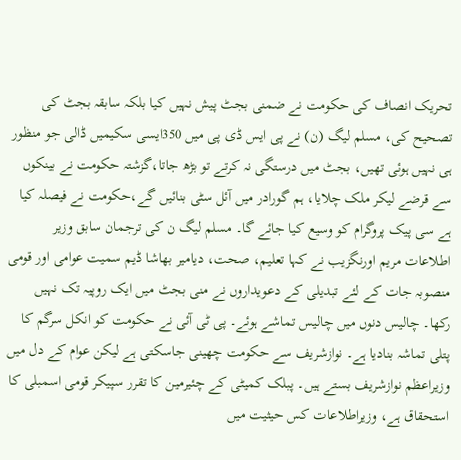تحریک انصاف کی حکومت نے ضمنی بجٹ پیش نہیں کیا بلکہ سابقہ بجٹ کی تصحیح کی، مسلم لیگ (ن) نے پی ایس ڈی پی میں 350ایسی سکیمیں ڈالی جو منظور ہی نہیں ہوئی تھیں، بجٹ میں درستگی نہ کرتے تو بڑھ جاتا،گزشتہ حکومت نے بینکوں سے قرضے لیکر ملک چلایا، ہم گورادر میں آئل سٹی بنائیں گے،حکومت نے فیصلہ کیا ہے سی پیک پروگرام کو وسیع کیا جائے گا۔ مسلم لیگ ن کی ترجمان سابق وزیر اطلاعات مریم اورنگزیب نے کہا تعلیم، صحت، دیامیر بھاشا ڈیم سمیت عوامی اور قومی منصوبہ جات کے لئے تبدیلی کے دعویداروں نے منی بجٹ میں ایک روپیہ تک نہیں رکھا۔ چالیس دنوں میں چالیس تماشے ہوئے۔ پی ٹی آئی نے حکومت کو انکل سرگم کا پتلی تماشہ بنادیا ہے۔ نوازشریف سے حکومت چھینی جاسکتی ہے لیکن عوام کے دل میں وزیراعظم نوازشریف بستے ہیں۔ پبلک کمیٹی کے چئیرمین کا تقرر سپیکر قومی اسمبلی کا استحقاق ہے، وزیراطلاعات کس حیثیت میں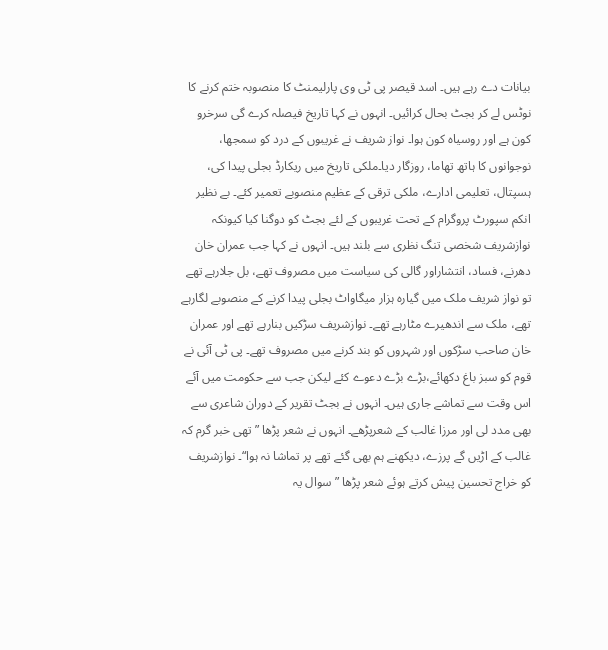بیانات دے رہے ہیں۔ اسد قیصر پی ٹی وی پارلیمنٹ کا منصوبہ ختم کرنے کا نوٹس لے کر بجٹ بحال کرائیں۔ انہوں نے کہا تاریخ فیصلہ کرے گی سرخرو کون ہے اور روسیاہ کون ہوا۔ نواز شریف نے غریبوں کے درد کو سمجھا، نوجوانوں کا ہاتھ تھاما، روزگار دیا۔ملکی تاریخ میں ریکارڈ بجلی پیدا کی، ہسپتال، تعلیمی ادارے، ملکی ترقی کے عظیم منصوبے تعمیر کئے۔ بے نظیر انکم سپورٹ پروگرام کے تحت غریبوں کے لئے بجٹ کو دوگنا کیا کیونکہ نوازشریف شخصی تنگ نظری سے بلند ہیں۔ انہوں نے کہا جب عمران خان دھرنے، فساد، انتشاراور گالی کی سیاست میں مصروف تھے، بل جلارہے تھے تو نواز شریف ملک میں گیارہ ہزار میگاواٹ بجلی پیدا کرنے کے منصوبے لگارہے تھے، ملک سے اندھیرے مٹارہے تھے۔ نوازشریف سڑکیں بنارہے تھے اور عمران خان صاحب سڑکوں اور شہروں کو بند کرنے میں مصروف تھے۔ پی ٹی آئی نے قوم کو سبز باغ دکھائے،بڑے بڑے دعوے کئے لیکن جب سے حکومت میں آئے اس وقت سے تماشے جاری ہیں۔ انہوں نے بجٹ تقریر کے دوران شاعری سے بھی مدد لی اور مرزا غالب کے شعرپڑھے۔ انہوں نے شعر پڑھا ”تھی خبر گرم کہ غالب کے اڑیں گے پرزے، دیکھنے ہم بھی گئے تھے پر تماشا نہ ہوا“۔ نوازشریف کو خراج تحسین پیش کرتے ہوئے شعر پڑھا ”سوال یہ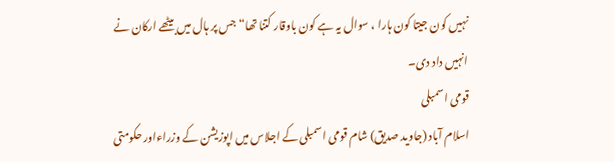نہیں کون جیتا کون ہارا ، سوال یہ ہے کون باوقار کتنا تھا“ جس پر ہال میں بیٹھے ارکان نے انہیں داد دی۔
قومی اسمبلی
اسلام آباد (جاوید صدیق) شام قومی اسمبلی کے اجلاس میں اپوزیشن کے وزراءاور حکومتی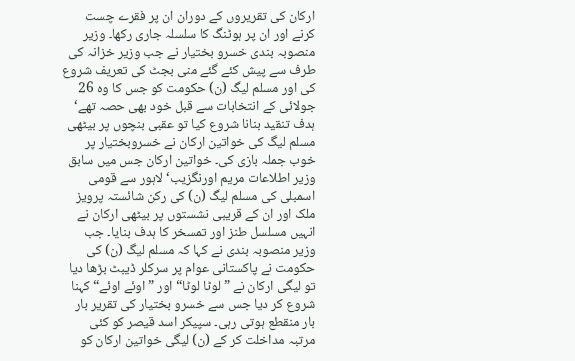ارکان کی تقریروں کے دوران ان پر فقرے چست کرنے اور ان پر ہوٹنگ کا سلسلہ جاری رکھا۔ وزیر منصوبہ بندی خسرو بختیار نے جب وزیر خزانہ کی طرف سے پیش کئے گئے منی بجٹ کی تعریف شروع کی اور مسلم لیگ (ن) حکومت کو جس کا وہ 26 جولائی کے انتخابات سے قبل خود بھی حصہ تھے‘ ہدف تنقید بنانا شروع کیا تو عقبی بنچوں پر بیٹھی مسلم لیگ کی خواتین ارکان نے خسروبختیار پر خوب جملہ بازی کی۔ خواتین ارکان جس میں سابق وزیر اطلاعات مریم اورنگزیب‘ لاہور سے قومی اسمبلی کی مسلم لیگ (ن) کی رکن شائستہ پرویز ملک اور ان کے قریبی نشستوں پر بیٹھی ارکان نے انہیں مسلسل طنز اور تمسخر کا ہدف بنایا۔ جب وزیر منصوبہ بندی نے کہا کہ مسلم لیگ (ن) کی حکومت نے پاکستانی عوام پر سرکلر ڈیبٹ بڑھا دیا تو لیگی ارکان نے ”لوٹا لوٹا“ اور ”اوئے اوئے“ کہنا شروع کر دیا جس سے خسرو بختیار کی تقریر بار بار منقطع ہوتی رہی۔ سپیکر اسد قیصر کو کئی مرتبہ مداخلت کر کے (ن) لیگی خواتین ارکان کو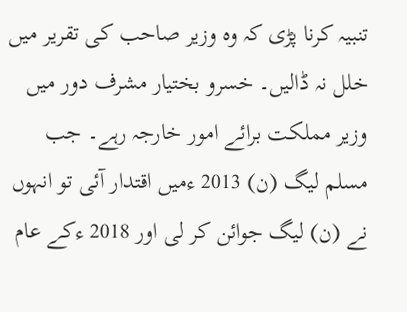تنبیہ کرنا پڑی کہ وہ وزیر صاحب کی تقریر میں خلل نہ ڈالیں۔ خسرو بختیار مشرف دور میں وزیر مملکت برائے امور خارجہ رہے۔ جب مسلم لیگ (ن) 2013 ءمیں اقتدار آئی تو انہوں نے (ن) لیگ جوائن کر لی اور 2018 ءکے عام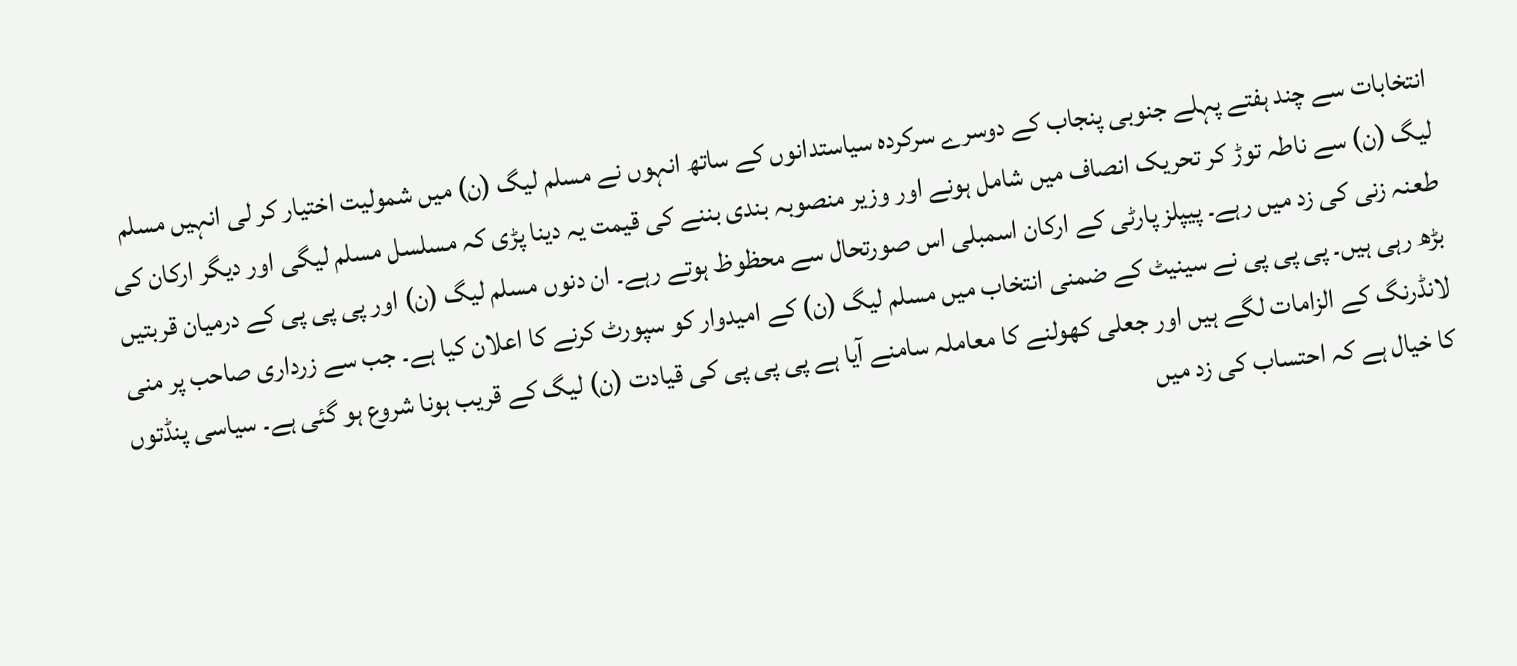انتخابات سے چند ہفتے پہلے جنوبی پنجاب کے دوسرے سرکردہ سیاستدانوں کے ساتھ انہوں نے مسلم لیگ (ن) میں شمولیت اختیار کر لی انہیں مسلم لیگ (ن) سے ناطہ توڑ کر تحریک انصاف میں شامل ہونے اور وزیر منصوبہ بندی بننے کی قیمت یہ دینا پڑی کہ مسلسل مسلم لیگی اور دیگر ارکان کی طعنہ زنی کی زد میں رہے۔ پیپلز پارٹی کے ارکان اسمبلی اس صورتحال سے محظوظ ہوتے رہے۔ ان دنوں مسلم لیگ (ن) اور پی پی پی کے درمیان قربتیں بڑھ رہی ہیں۔ پی پی پی نے سینیٹ کے ضمنی انتخاب میں مسلم لیگ (ن) کے امیدوار کو سپورٹ کرنے کا اعلان کیا ہے۔ جب سے زرداری صاحب پر منی لانڈرنگ کے الزامات لگے ہیں اور جعلی کھولنے کا معاملہ سامنے آیا ہے پی پی پی کی قیادت (ن) لیگ کے قریب ہونا شروع ہو گئی ہے۔ سیاسی پنڈتوں کا خیال ہے کہ احتساب کی زد میں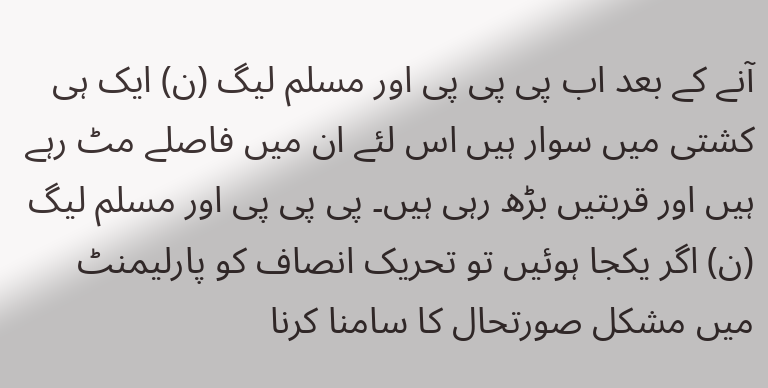آنے کے بعد اب پی پی پی اور مسلم لیگ (ن) ایک ہی کشتی میں سوار ہیں اس لئے ان میں فاصلے مٹ رہے ہیں اور قربتیں بڑھ رہی ہیں۔ پی پی پی اور مسلم لیگ (ن) اگر یکجا ہوئیں تو تحریک انصاف کو پارلیمنٹ میں مشکل صورتحال کا سامنا کرنا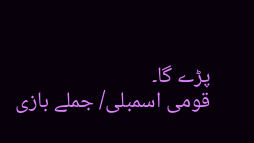پڑے گا۔
قومی اسمبلی/ جملے بازی